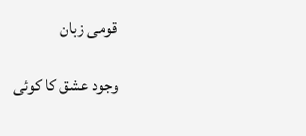قومی زبان

وجود عشق کا کوئی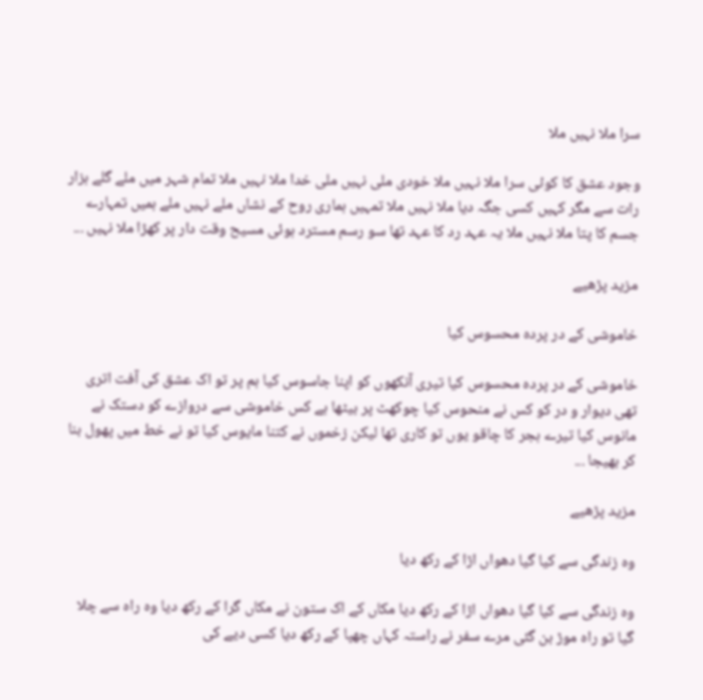سرا ملا نہیں ملا

وجود عشق کا کوئی سرا ملا نہیں ملا خودی ملی نہیں ملی خدا ملا نہیں ملا تمام شہر میں ملے گلے ہزار رات سے مگر کہیں کسی جگہ دیا ملا نہیں ملا تمہیں ہماری روح کے نشاں ملے نہیں ملے ہمیں تمہارے جسم کا پتا ملا نہیں ملا یہ عہد رد کا عہد تھا سو رسم مسترد ہوئی مسیح وقت دار پر کھڑا ملا نہیں ...

مزید پڑھیے

خاموشی کے در پردہ محسوس کیا

خاموشی کے در پردہ محسوس کیا تیری آنکھوں کو اپنا جاسوس کیا ہم پر تو اک عشق کی آفت اتری تھی دیوار و در کو کس نے منحوس کیا چوکھٹ پر بیٹھا ہے کس خاموشی سے دروازے کو دستک نے مانوس کیا تیرے ہجر کا چاقو یوں تو کاری تھا لیکن زخموں نے کتنا مایوس کیا تو نے خط میں پھول بنا کر بھیجا ...

مزید پڑھیے

وہ زندگی سے کیا گیا دھواں اڑا کے رکھ دیا

وہ زندگی سے کیا گیا دھواں اڑا کے رکھ دیا مکاں کے اک ستون نے مکاں گرا کے رکھ دیا وہ راہ سے چلا گیا تو راہ موڑ بن گئی مرے سفر نے راستہ کہاں چھپا کے رکھ دیا کسی دیے کی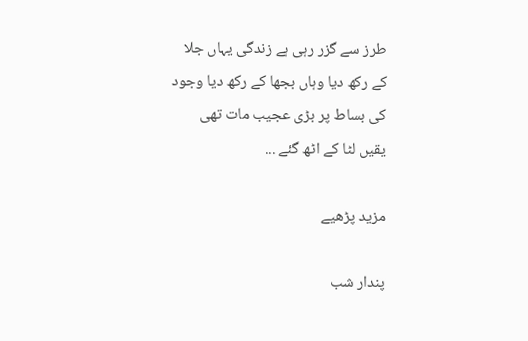طرز سے گزر رہی ہے زندگی یہاں جلا کے رکھ دیا وہاں بجھا کے رکھ دیا وجود کی بساط پر بڑی عجیب مات تھی یقیں لٹا کے اٹھ گئے ...

مزید پڑھیے

پندار شب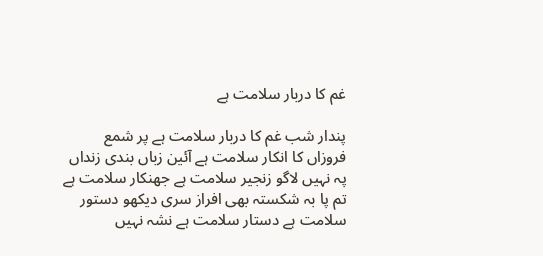غم کا دربار سلامت ہے

پندار شب غم کا دربار سلامت ہے پر شمع فروزاں کا انکار سلامت ہے آئین زباں بندی زنداں پہ نہیں لاگو زنجیر سلامت ہے جھنکار سلامت ہے تم پا بہ شکستہ بھی افراز سری دیکھو دستور سلامت ہے دستار سلامت ہے نشہ نہیں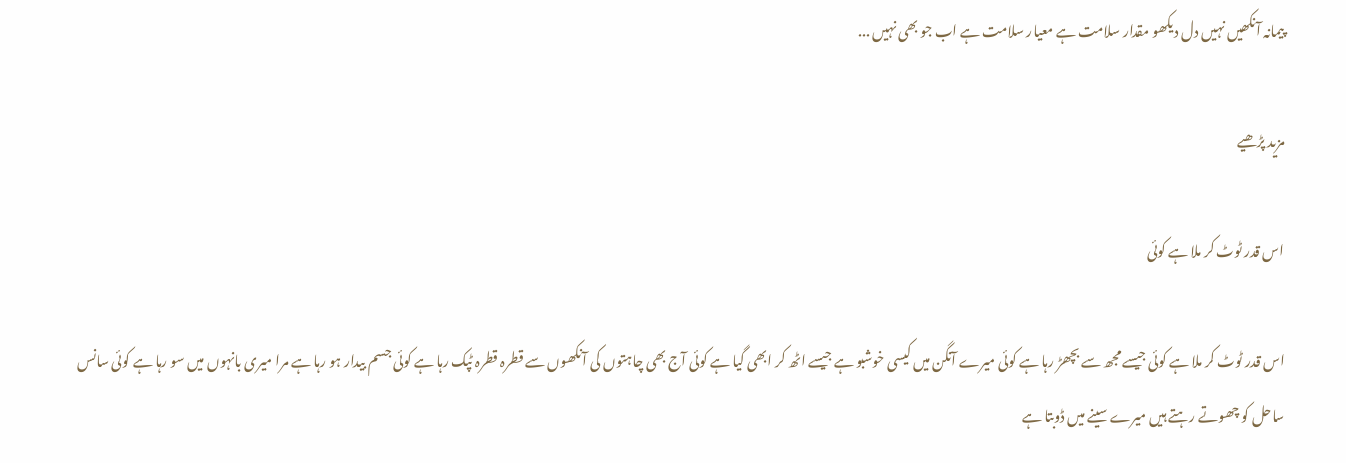پیمانہ آنکھیں نہیں دل دیکھو مقدار سلامت ہے معیار سلامت ہے اب جو بھی نہیں ...

مزید پڑھیے

اس قدر ٹوٹ کر ملا ہے کوئی

اس قدر ٹوٹ کر ملا ہے کوئی جیسے مجھ سے بچھڑ رہا ہے کوئی میرے آنگن میں کیسی خوشبو ہے جیسے اٹھ کر ابھی گیا ہے کوئی آج بھی چاہتوں کی آنکھوں سے قطرہ قطرہ ٹپک رہا ہے کوئی جسم بیدار ہو رہا ہے مرا میری بانہوں میں سو رہا ہے کوئی سانس ساحل کو چھوتے رہتے ہیں میرے سینے میں ڈوبتا ہے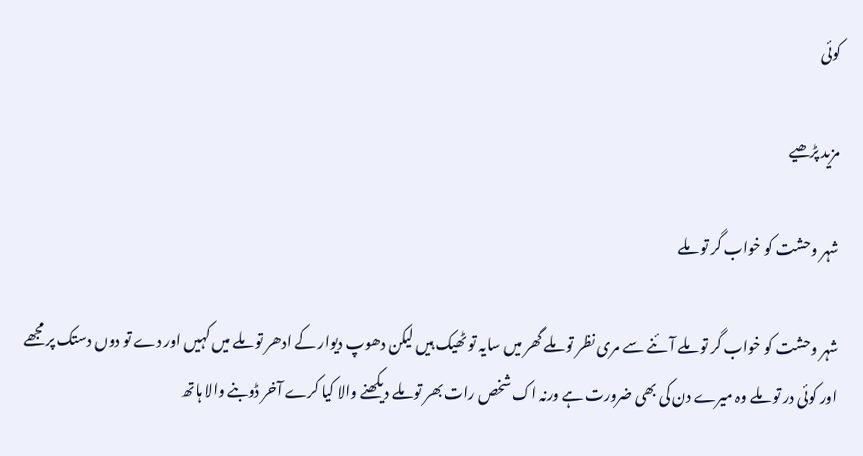کوئی

مزید پڑھیے

شہر وحشت کو خواب گر تو ملے

شہر وحشت کو خواب گر تو ملے آئنے سے مری نظر تو ملے گھر میں سایہ تو ٹھیک ہیں لیکن دھوپ دیوار کے ادھر تو ملے میں کہیں اور دے تو دوں دستک پر مجھے اور کوئی در تو ملے وہ میرے دن کی بھی ضرورت ہے ورنہ اک شخص رات بھر تو ملے دیکھنے والا کیا کرے آخر ڈوبنے والا ہاتھ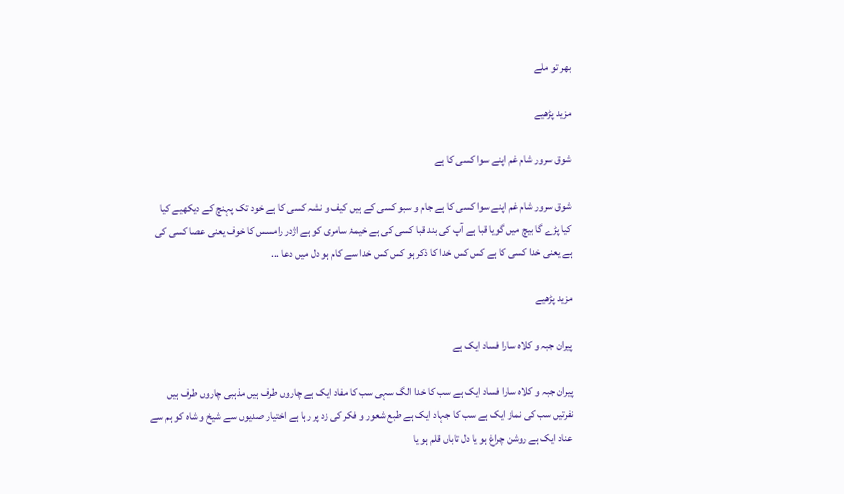بھر تو ملے

مزید پڑھیے

شوق سرور شام غم اپنے سوا کسی کا ہے

شوق سرور شام غم اپنے سوا کسی کا ہے جام و سبو کسی کے ہیں کیف و نشہ کسی کا ہے خود تک پہنچ کے دیکھیے کیا کیا پڑے گا بیچ میں گویا قبا ہے آپ کی بند قبا کسی کی ہے خیمۂ سامری کو ہے اژدر رامسس کا خوف یعنی عصا کسی کی ہے یعنی خدا کسی کا ہے کس کس خدا کا ذکر ہو کس کس خدا سے کام ہو دل میں دعا ...

مزید پڑھیے

پیران جبہ و کلاہ سارا فساد ایک ہے

پیران جبہ و کلاہ سارا فساد ایک ہے سب کا خدا الگ سہی سب کا مفاد ایک ہے چاروں طرف ہیں مذہبی چاروں طرف ہیں نفرتیں سب کی نماز ایک ہے سب کا جہاد ایک ہے طبع شعور و فکر کی زد پر رہا ہے اختیار صدیوں سے شیخ و شاہ کو ہم سے عناد ایک ہے روشن چراغ ہو یا دل تاباں قلم ہو یا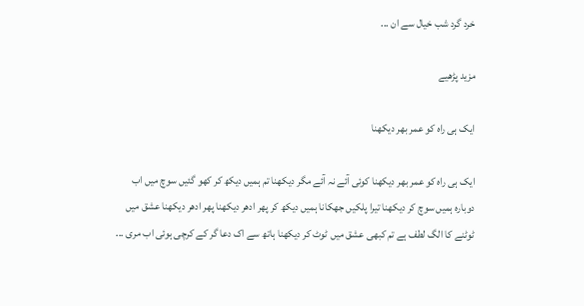خرد گرد شب خیال سے ان ...

مزید پڑھیے

ایک ہی راہ کو عمر بھر دیکھنا

ایک ہی راہ کو عمر بھر دیکھنا کوئی آئے نہ آئے مگر دیکھنا تم ہمیں دیکھ کر کھو گئیں سوچ میں اب دوبارہ ہمیں سوچ کر دیکھنا تیرا پلکیں جھکانا ہمیں دیکھ کر پھر ادھر دیکھنا پھر ادھر دیکھنا عشق میں ٹوٹنے کا الگ لطف ہے تم کبھی عشق میں ٹوٹ کر دیکھنا ہاتھ سے اک دعا گر کے کرچی ہوئی اب مری ...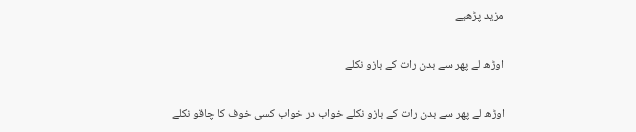مزید پڑھیے

اوڑھ لے پھر سے بدن رات کے بازو نکلے

اوڑھ لے پھر سے بدن رات کے بازو نکلے خواب در خواب کسی خوف کا چاقو نکلے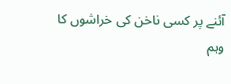آئنے پر کسی ناخن کی خراشوں کا وہم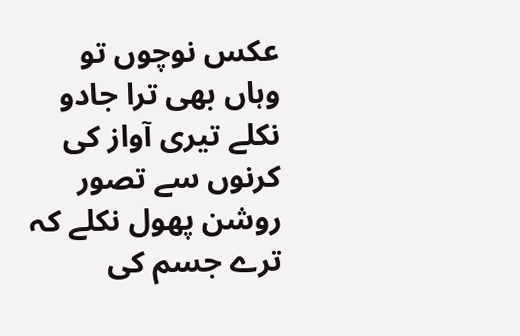عکس نوچوں تو وہاں بھی ترا جادو نکلے تیری آواز کی کرنوں سے تصور روشن پھول نکلے کہ ترے جسم کی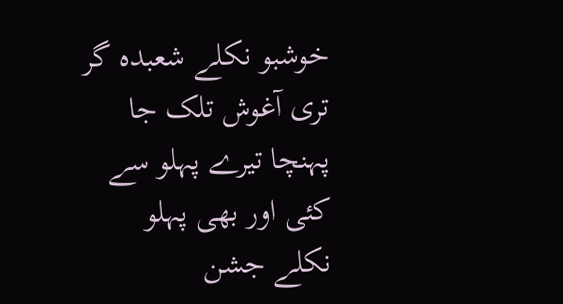خوشبو نکلے شعبدہ گر تری آغوش تلک جا پہنچا تیرے پہلو سے کئی اور بھی پہلو نکلے جشن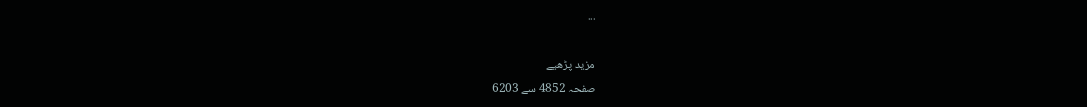...

مزید پڑھیے
صفحہ 4852 سے 6203